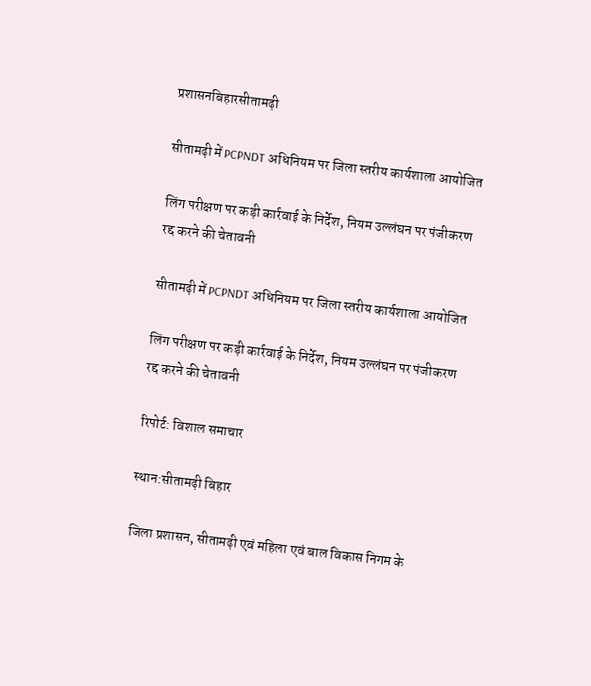प्रशासनबिहारसीतामढ़ी

सीतामढ़ी में PCPNDT अधिनियम पर जिला स्तरीय कार्यशाला आयोजित

लिंग परीक्षण पर कड़ी कार्रवाई के निर्देश, नियम उल्लंघन पर पंजीकरण रद्द करने की चेतावनी

सीतामढ़ी में PCPNDT अधिनियम पर जिला स्तरीय कार्यशाला आयोजित

लिंग परीक्षण पर कड़ी कार्रवाई के निर्देश, नियम उल्लंघन पर पंजीकरण रद्द करने की चेतावनी

रिपोर्ट: विशाल समाचार

स्थान:सीतामढ़ी बिहार

जिला प्रशासन, सीतामढ़ी एवं महिला एवं बाल विकास निगम के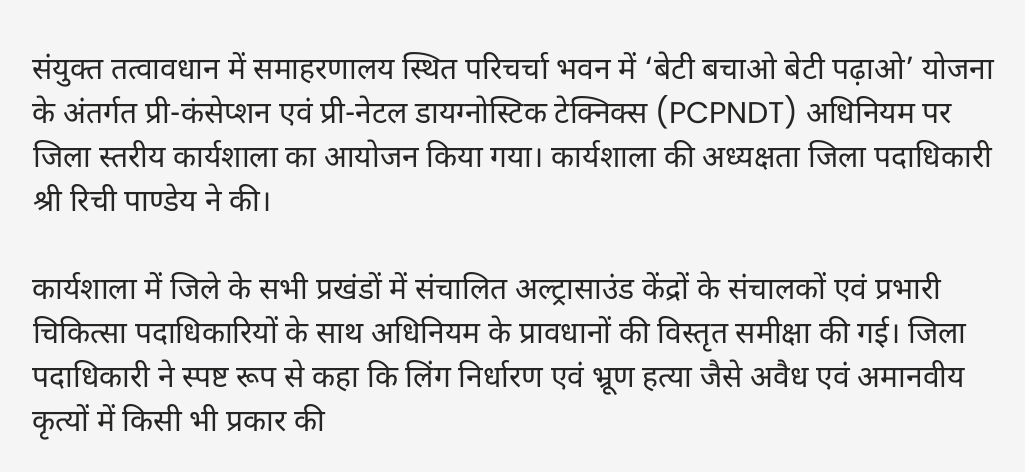संयुक्त तत्वावधान में समाहरणालय स्थित परिचर्चा भवन में ‘बेटी बचाओ बेटी पढ़ाओ’ योजना के अंतर्गत प्री-कंसेप्शन एवं प्री-नेटल डायग्नोस्टिक टेक्निक्स (PCPNDT) अधिनियम पर जिला स्तरीय कार्यशाला का आयोजन किया गया। कार्यशाला की अध्यक्षता जिला पदाधिकारी श्री रिची पाण्डेय ने की।

कार्यशाला में जिले के सभी प्रखंडों में संचालित अल्ट्रासाउंड केंद्रों के संचालकों एवं प्रभारी चिकित्सा पदाधिकारियों के साथ अधिनियम के प्रावधानों की विस्तृत समीक्षा की गई। जिला पदाधिकारी ने स्पष्ट रूप से कहा कि लिंग निर्धारण एवं भ्रूण हत्या जैसे अवैध एवं अमानवीय कृत्यों में किसी भी प्रकार की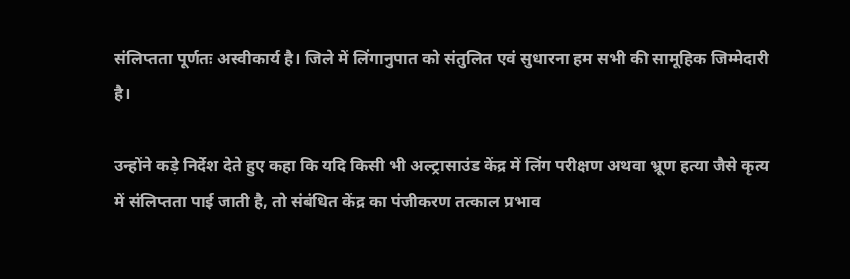संलिप्तता पूर्णतः अस्वीकार्य है। जिले में लिंगानुपात को संतुलित एवं सुधारना हम सभी की सामूहिक जिम्मेदारी है।

उन्होंने कड़े निर्देश देते हुए कहा कि यदि किसी भी अल्ट्रासाउंड केंद्र में लिंग परीक्षण अथवा भ्रूण हत्या जैसे कृत्य में संलिप्तता पाई जाती है, तो संबंधित केंद्र का पंजीकरण तत्काल प्रभाव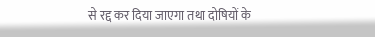से रद्द कर दिया जाएगा तथा दोषियों के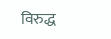विरुद्ध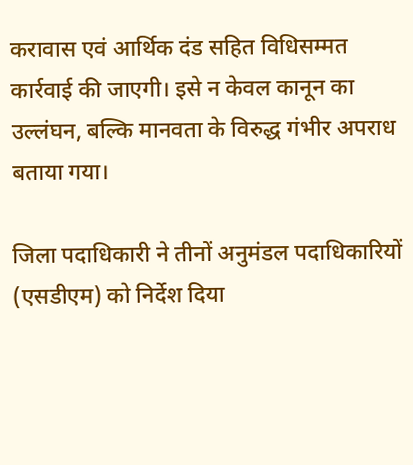करावास एवं आर्थिक दंड सहित विधिसम्मत कार्रवाई की जाएगी। इसे न केवल कानून का उल्लंघन, बल्कि मानवता के विरुद्ध गंभीर अपराध बताया गया।

जिला पदाधिकारी ने तीनों अनुमंडल पदाधिकारियों (एसडीएम) को निर्देश दिया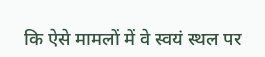कि ऐसे मामलों में वे स्वयं स्थल पर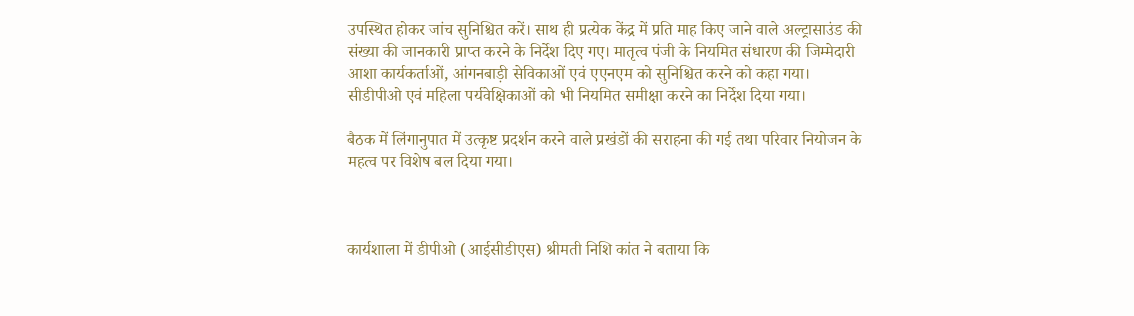उपस्थित होकर जांच सुनिश्चित करें। साथ ही प्रत्येक केंद्र में प्रति माह किए जाने वाले अल्ट्रासाउंड की संख्या की जानकारी प्राप्त करने के निर्देश दिए गए। मातृत्व पंजी के नियमित संधारण की जिम्मेदारी आशा कार्यकर्ताओं, आंगनबाड़ी सेविकाओं एवं एएनएम को सुनिश्चित करने को कहा गया। सीडीपीओ एवं महिला पर्यवेक्षिकाओं को भी नियमित समीक्षा करने का निर्देश दिया गया।

बैठक में लिंगानुपात में उत्कृष्ट प्रदर्शन करने वाले प्रखंडों की सराहना की गई तथा परिवार नियोजन के महत्व पर विशेष बल दिया गया।



कार्यशाला में डीपीओ (आईसीडीएस) श्रीमती निशि कांत ने बताया कि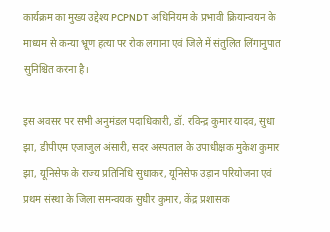कार्यक्रम का मुख्य उद्देश्य PCPNDT अधिनियम के प्रभावी क्रियान्वयन के माध्यम से कन्या भ्रूण हत्या पर रोक लगाना एवं जिले में संतुलित लिंगानुपात सुनिश्चित करना है।

इस अवसर पर सभी अनुमंडल पदाधिकारी, डॉ. रविन्द्र कुमार यादव, सुधा झा, डीपीएम एजाजुल अंसारी, सदर अस्पताल के उपाधीक्षक मुकेश कुमार झा, यूनिसेफ के राज्य प्रतिनिधि सुधाकर, यूनिसेफ उड़ान परियोजना एवं प्रथम संस्था के जिला समन्वयक सुधीर कुमार, केंद्र प्रशासक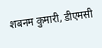शबनम कुमारी, डीएमसी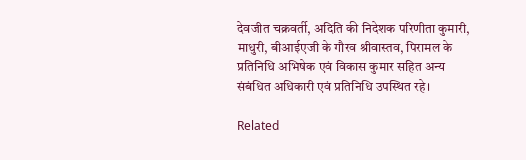देवजीत चक्रवर्ती, अदिति की निदेशक परिणीता कुमारी, माधुरी, बीआईएजी के गौरव श्रीवास्तव, पिरामल के प्रतिनिधि अभिषेक एवं विकास कुमार सहित अन्य संबंधित अधिकारी एवं प्रतिनिधि उपस्थित रहे।

Related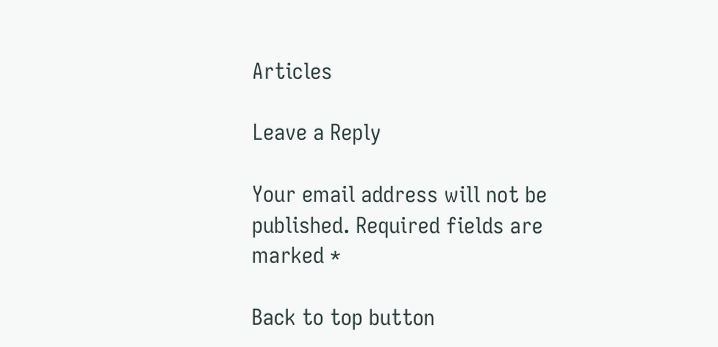Articles

Leave a Reply

Your email address will not be published. Required fields are marked *

Back to top button